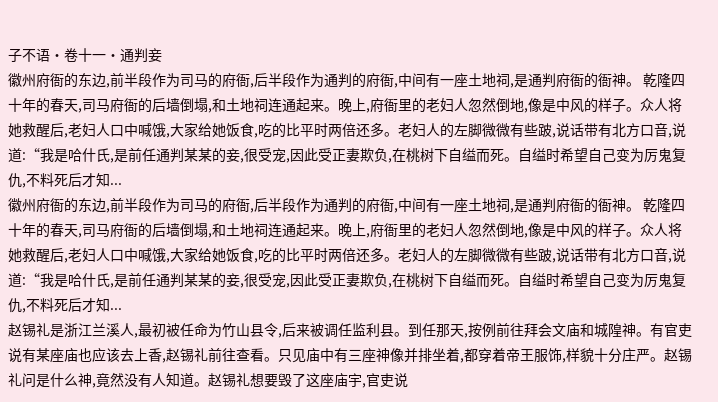子不语·卷十一·通判妾
徽州府衙的东边,前半段作为司马的府衙,后半段作为通判的府衙,中间有一座土地祠,是通判府衙的衙神。 乾隆四十年的春天,司马府衙的后墙倒塌,和土地祠连通起来。晚上,府衙里的老妇人忽然倒地,像是中风的样子。众人将她救醒后,老妇人口中喊饿,大家给她饭食,吃的比平时两倍还多。老妇人的左脚微微有些跛,说话带有北方口音,说道:“我是哈什氏,是前任通判某某的妾,很受宠,因此受正妻欺负,在桃树下自缢而死。自缢时希望自己变为厉鬼复仇,不料死后才知...
徽州府衙的东边,前半段作为司马的府衙,后半段作为通判的府衙,中间有一座土地祠,是通判府衙的衙神。 乾隆四十年的春天,司马府衙的后墙倒塌,和土地祠连通起来。晚上,府衙里的老妇人忽然倒地,像是中风的样子。众人将她救醒后,老妇人口中喊饿,大家给她饭食,吃的比平时两倍还多。老妇人的左脚微微有些跛,说话带有北方口音,说道:“我是哈什氏,是前任通判某某的妾,很受宠,因此受正妻欺负,在桃树下自缢而死。自缢时希望自己变为厉鬼复仇,不料死后才知...
赵锡礼是浙江兰溪人,最初被任命为竹山县令,后来被调任监利县。到任那天,按例前往拜会文庙和城隍神。有官吏说有某座庙也应该去上香,赵锡礼前往查看。只见庙中有三座神像并排坐着,都穿着帝王服饰,样貌十分庄严。赵锡礼问是什么神,竟然没有人知道。赵锡礼想要毁了这座庙宇,官吏说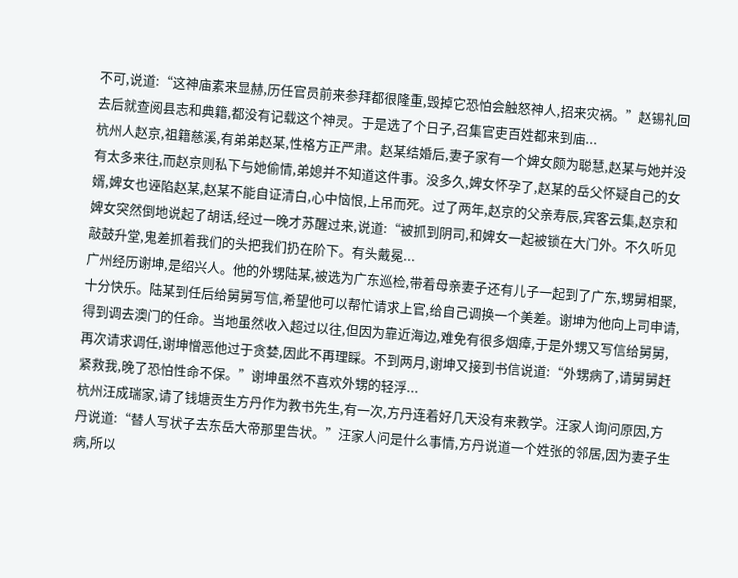不可,说道:“这神庙素来显赫,历任官员前来参拜都很隆重,毁掉它恐怕会触怒神人,招来灾祸。”赵锡礼回去后就查阅县志和典籍,都没有记载这个神灵。于是选了个日子,召集官吏百姓都来到庙...
杭州人赵京,祖籍慈溪,有弟弟赵某,性格方正严肃。赵某结婚后,妻子家有一个婢女颇为聪慧,赵某与她并没有太多来往,而赵京则私下与她偷情,弟媳并不知道这件事。没多久,婢女怀孕了,赵某的岳父怀疑自己的女婿,婢女也诬陷赵某,赵某不能自证清白,心中恼恨,上吊而死。过了两年,赵京的父亲寿辰,宾客云集,赵京和婢女突然倒地说起了胡话,经过一晚才苏醒过来,说道:“被抓到阴司,和婢女一起被锁在大门外。不久听见敲鼓升堂,鬼差抓着我们的头把我们扔在阶下。有头戴冕...
广州经历谢坤,是绍兴人。他的外甥陆某,被选为广东巡检,带着母亲妻子还有儿子一起到了广东,甥舅相聚,十分快乐。陆某到任后给舅舅写信,希望他可以帮忙请求上官,给自己调换一个美差。谢坤为他向上司申请,得到调去澳门的任命。当地虽然收入超过以往,但因为靠近海边,难免有很多烟瘴,于是外甥又写信给舅舅,再次请求调任,谢坤憎恶他过于贪婪,因此不再理睬。不到两月,谢坤又接到书信说道:“外甥病了,请舅舅赶紧救我,晚了恐怕性命不保。”谢坤虽然不喜欢外甥的轻浮...
杭州汪成瑞家,请了钱塘贡生方丹作为教书先生,有一次,方丹连着好几天没有来教学。汪家人询问原因,方丹说道:“替人写状子去东岳大帝那里告状。”汪家人问是什么事情,方丹说道一个姓张的邻居,因为妻子生病,所以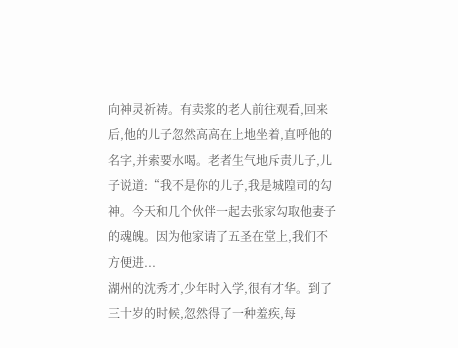向神灵祈祷。有卖浆的老人前往观看,回来后,他的儿子忽然高高在上地坐着,直呼他的名字,并索要水喝。老者生气地斥责儿子,儿子说道:“我不是你的儿子,我是城隍司的勾神。今天和几个伙伴一起去张家勾取他妻子的魂魄。因为他家请了五圣在堂上,我们不方便进...
湖州的沈秀才,少年时入学,很有才华。到了三十岁的时候,忽然得了一种羞疾,每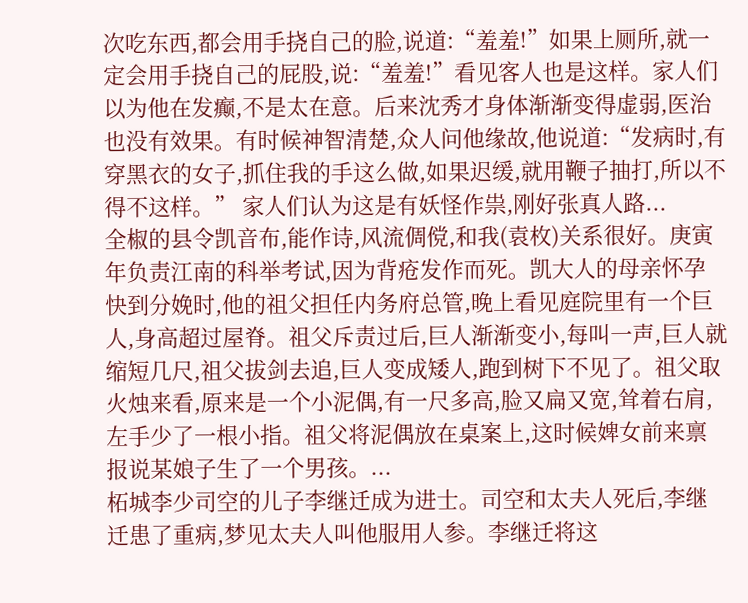次吃东西,都会用手挠自己的脸,说道:“羞羞!”如果上厕所,就一定会用手挠自己的屁股,说:“羞羞!”看见客人也是这样。家人们以为他在发癫,不是太在意。后来沈秀才身体渐渐变得虚弱,医治也没有效果。有时候神智清楚,众人问他缘故,他说道:“发病时,有穿黑衣的女子,抓住我的手这么做,如果迟缓,就用鞭子抽打,所以不得不这样。” 家人们认为这是有妖怪作祟,刚好张真人路...
全椒的县令凯音布,能作诗,风流倜傥,和我(袁枚)关系很好。庚寅年负责江南的科举考试,因为背疮发作而死。凯大人的母亲怀孕快到分娩时,他的祖父担任内务府总管,晚上看见庭院里有一个巨人,身高超过屋脊。祖父斥责过后,巨人渐渐变小,每叫一声,巨人就缩短几尺,祖父拔剑去追,巨人变成矮人,跑到树下不见了。祖父取火烛来看,原来是一个小泥偶,有一尺多高,脸又扁又宽,耸着右肩,左手少了一根小指。祖父将泥偶放在桌案上,这时候婢女前来禀报说某娘子生了一个男孩。...
柘城李少司空的儿子李继迁成为进士。司空和太夫人死后,李继迁患了重病,梦见太夫人叫他服用人参。李继迁将这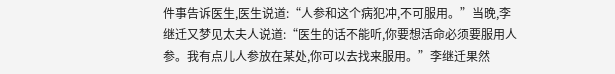件事告诉医生,医生说道:“人参和这个病犯冲,不可服用。”当晚,李继迁又梦见太夫人说道:“医生的话不能听,你要想活命必须要服用人参。我有点儿人参放在某处,你可以去找来服用。”李继迁果然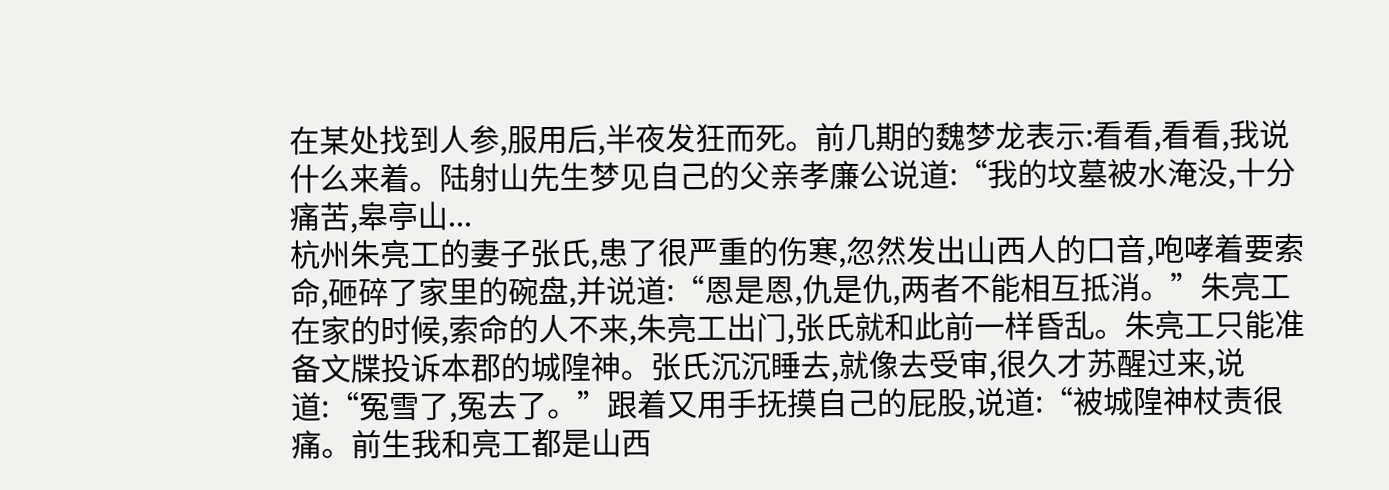在某处找到人参,服用后,半夜发狂而死。前几期的魏梦龙表示:看看,看看,我说什么来着。陆射山先生梦见自己的父亲孝廉公说道:“我的坟墓被水淹没,十分痛苦,皋亭山...
杭州朱亮工的妻子张氏,患了很严重的伤寒,忽然发出山西人的口音,咆哮着要索命,砸碎了家里的碗盘,并说道:“恩是恩,仇是仇,两者不能相互抵消。”朱亮工在家的时候,索命的人不来,朱亮工出门,张氏就和此前一样昏乱。朱亮工只能准备文牒投诉本郡的城隍神。张氏沉沉睡去,就像去受审,很久才苏醒过来,说道:“冤雪了,冤去了。”跟着又用手抚摸自己的屁股,说道:“被城隍神杖责很痛。前生我和亮工都是山西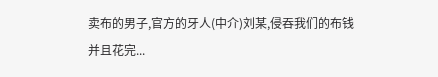卖布的男子,官方的牙人(中介)刘某,侵吞我们的布钱并且花完...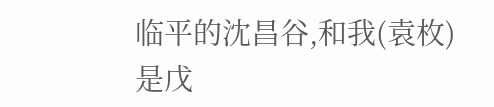临平的沈昌谷,和我(袁枚)是戊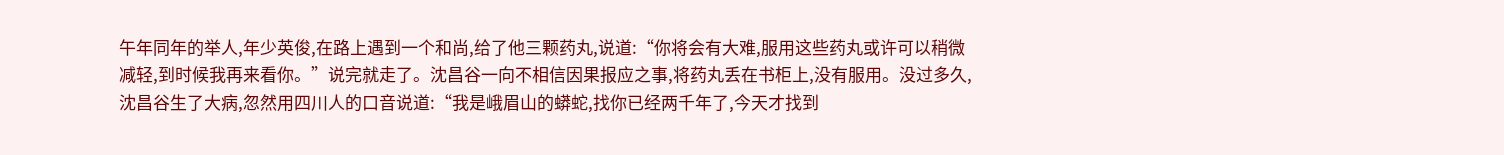午年同年的举人,年少英俊,在路上遇到一个和尚,给了他三颗药丸,说道:“你将会有大难,服用这些药丸或许可以稍微减轻,到时候我再来看你。”说完就走了。沈昌谷一向不相信因果报应之事,将药丸丢在书柜上,没有服用。没过多久,沈昌谷生了大病,忽然用四川人的口音说道:“我是峨眉山的蟒蛇,找你已经两千年了,今天才找到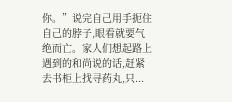你。”说完自己用手扼住自己的脖子,眼看就要气绝而亡。家人们想起路上遇到的和尚说的话,赶紧去书柜上找寻药丸,只...